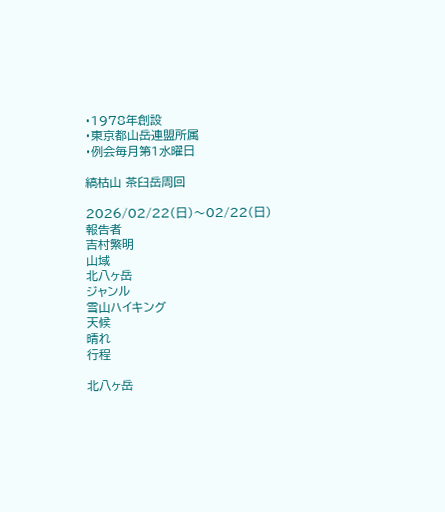・1978年創設
・東京都山岳連盟所属
・例会毎月第1水曜日

縞枯山 茶臼岳周回

2026/02/22(日)〜02/22(日)
報告者
吉村繁明
山域
北八ヶ岳
ジャンル
雪山ハイキング
天候
晴れ
行程

北八ヶ岳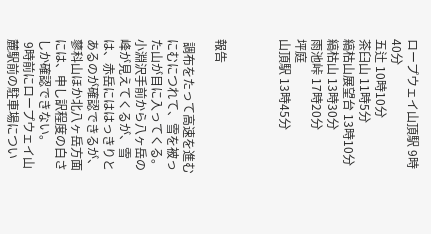ロープウェイ山頂駅 9時40分
五辻 10時10分
茶臼山 11時5分
縞枯山展望台 13時10分
縞枯山 13時30分
雨池峠 17時20分
坪庭
山頂駅 13時45分



報告

 調布をたって高速を進むにむにつれて、雪を被った山が目に入ってくる。小淵沢手前から八ヶ岳の峰が見えてくるが、雪は、赤岳にははっきりとあるのが確認できるが、蓼科山ほか北八ヶ岳方面には、申し訳程度の白さしか確認できない。
 9時前にロープウェイ山麓駅前の駐車場につい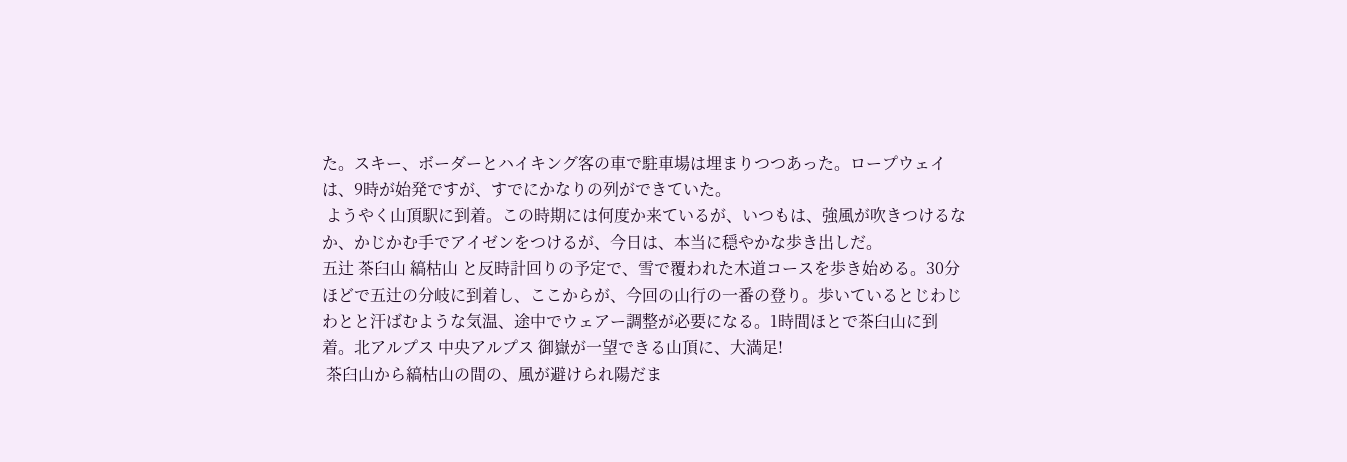た。スキー、ボーダーとハイキング客の車で駐車場は埋まりつつあった。ロープウェイは、9時が始発ですが、すでにかなりの列ができていた。
 ようやく山頂駅に到着。この時期には何度か来ているが、いつもは、強風が吹きつけるなか、かじかむ手でアイゼンをつけるが、今日は、本当に穏やかな歩き出しだ。
五辻 茶臼山 縞枯山 と反時計回りの予定で、雪で覆われた木道コースを歩き始める。30分ほどで五辻の分岐に到着し、ここからが、今回の山行の一番の登り。歩いているとじわじわとと汗ばむような気温、途中でウェアー調整が必要になる。1時間ほとで茶臼山に到着。北アルプス 中央アルプス 御嶽が一望できる山頂に、大満足!
 茶臼山から縞枯山の間の、風が避けられ陽だま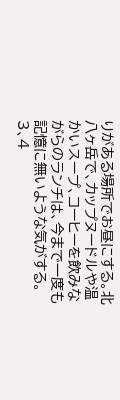りがある場所でお昼にする。北八ヶ岳で、カップヌードルや温かいスープ、コーヒーを飲みながらのランチは、今まで一度も記憶に無いような気がする。3、4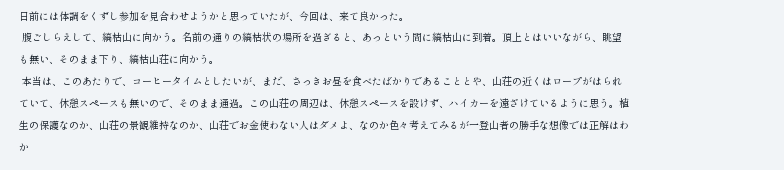日前には体調をくずし参加を見合わせようかと思っていたが、今回は、来て良かった。
 腹ごしらえして、縞枯山に向かう。名前の通りの縞枯状の場所を過ぎると、あっという間に縞枯山に到着。頂上とはいいながら、眺望も無い、そのまま下り、縞枯山荘に向かう。
 本当は、このあたりで、コーヒータイムとしたいが、まだ、さっきお昼を食べたばかりであることとや、山荘の近くはロープがはられていて、休憩スペースも無いので、そのまま通過。この山荘の周辺は、休憩スペースを設けず、ハイカーを遠ざけているように思う。植生の保護なのか、山荘の景観維持なのか、山荘でお金使わない人はダメよ、なのか色々考えてみるが一登山者の勝手な想像では正解はわか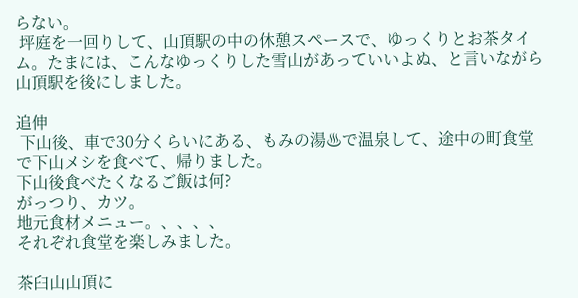らない。
 坪庭を一回りして、山頂駅の中の休憩スペースで、ゆっくりとお茶タイム。たまには、こんなゆっくりした雪山があっていいよぬ、と言いながら山頂駅を後にしました。

追伸
 下山後、車で30分くらいにある、もみの湯♨で温泉して、途中の町食堂で下山メシを食べて、帰りました。
下山後食べたくなるご飯は何?
がっつり、カツ。
地元食材メニュー。、、、、
それぞれ食堂を楽しみました。

茶臼山山頂に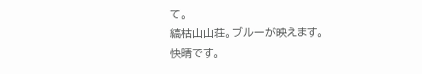て。
縞枯山山荘。ブルーが映えます。
快晴です。